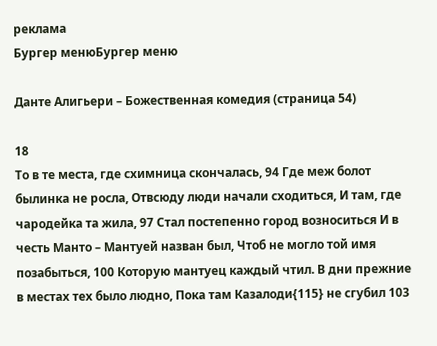реклама
Бургер менюБургер меню

Данте Алигьери – Божественная комедия (страница 54)

18
То в те места, где схимница скончалась, 94 Где меж болот былинка не росла, Отвсюду люди начали сходиться, И там, где чародейка та жила, 97 Стал постепенно город возноситься И в честь Манто – Мантуей назван был, Чтоб не могло той имя позабыться, 100 Которую мантуец каждый чтил. В дни прежние в местах тех было людно, Пока там Казалоди{115} не сгубил 103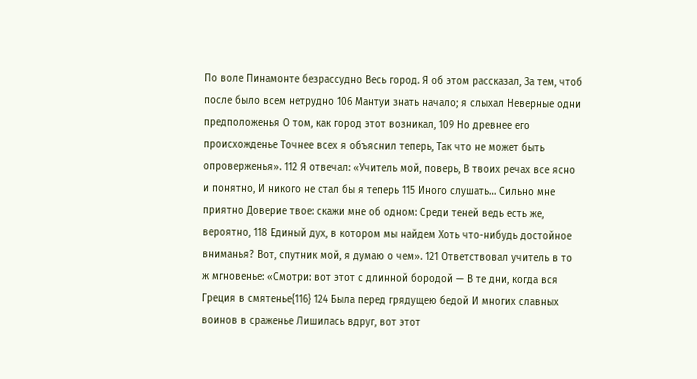По воле Пинамонте безрассудно Весь город. Я об этом рассказал, За тем, чтоб после было всем нетрудно 106 Мантуи знать начало; я слыхал Неверные одни предположенья О том, как город этот возникал, 109 Но древнее его происхожденье Точнее всех я объяснил теперь, Так что не может быть опроверженья». 112 Я отвечал: «Учитель мой, поверь, В твоих речах все ясно и понятно, И никого не стал бы я теперь 115 Иного слушать… Сильно мне приятно Доверие твое: скажи мне об одном: Среди теней ведь есть же, вероятно, 118 Единый дух, в котором мы найдем Хоть что-нибудь достойное вниманья? Вот, спутник мой, я думаю о чем». 121 Ответствовал учитель в то ж мгновенье: «Смотри: вот этот с длинной бородой — В те дни, когда вся Греция в смятенье{116} 124 Была перед грядущею бедой И многих славных воинов в сраженье Лишилась вдруг, вот этот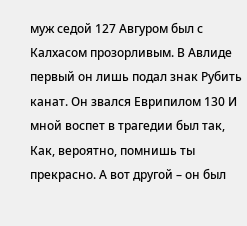муж седой 127 Авгуром был с Калхасом прозорливым. В Авлиде первый он лишь подал знак Рубить канат. Он звался Еврипилом 130 И мной воспет в трагедии был так, Как, вероятно, помнишь ты прекрасно. А вот другой – он был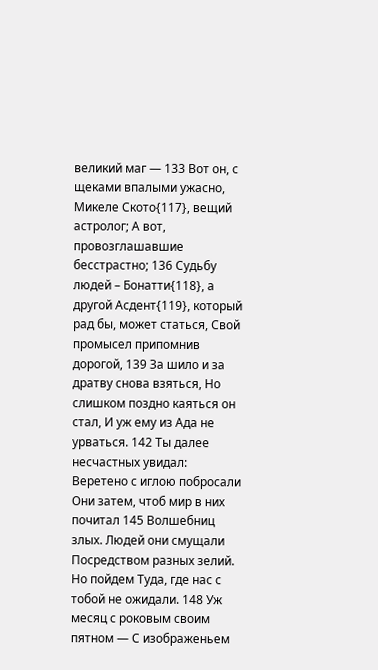великий маг — 133 Вот он, с щеками впалыми ужасно, Микеле Ското{117}, вещий астролог; А вот, провозглашавшие бесстрастно; 136 Судьбу людей – Бонатти{118}, а другой Асдент{119}, который рад бы, может статься, Свой промысел припомнив дорогой, 139 За шило и за дратву снова взяться, Но слишком поздно каяться он стал, И уж ему из Ада не урваться. 142 Ты далее несчастных увидал: Веретено с иглою побросали Они затем, чтоб мир в них почитал 145 Волшебниц злых. Людей они смущали Посредством разных зелий. Но пойдем Туда, где нас с тобой не ожидали. 148 Уж месяц с роковым своим пятном — С изображеньем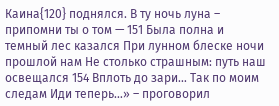Каина{120} поднялся. В ту ночь луна – припомни ты о том — 151 Была полна и темный лес казался При лунном блеске ночи прошлой нам Не столько страшным: путь наш освещался 154 Вплоть до зари… Так по моим следам Иди теперь…» – проговорил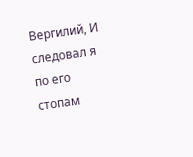Вергилий, И следовал я по его стопам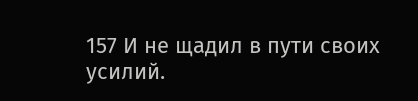157 И не щадил в пути своих усилий.